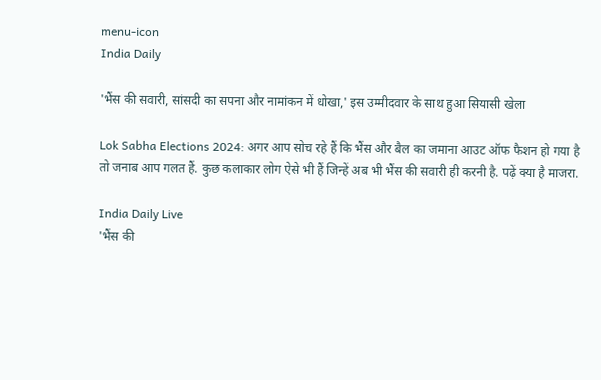menu-icon
India Daily

'भैंस की सवारी, सांसदी का सपना और नामांकन में धोखा,' इस उम्मीदवार के साथ हुआ सियासी खेला

Lok Sabha Elections 2024: अगर आप सोच रहे हैं कि भैंस और बैल का जमाना आउट ऑफ फैशन हो गया है तो जनाब आप गलत हैं. कुछ कलाकार लोग ऐसे भी हैं जिन्हें अब भी भैंस की सवारी ही करनी है. पढ़ें क्या है माजरा.

India Daily Live
'भैंस की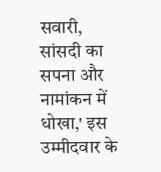सवारी, सांसदी का सपना और नामांकन में धोखा,' इस उम्मीदवार के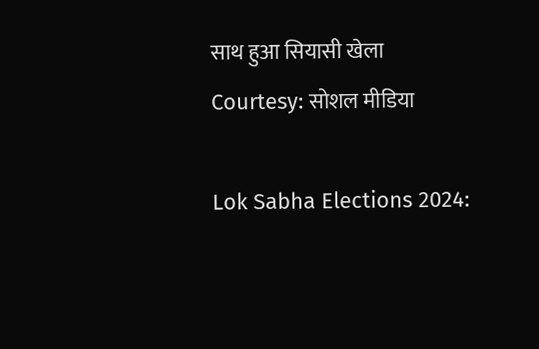साथ हुआ सियासी खेला
Courtesy: सोशल मीडिया

Lok Sabha Elections 2024: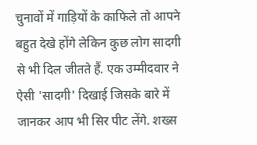चुनावों में गाड़ियों के काफिले तो आपने बहुत देखे होंगे लेकिन कुछ लोग सादगी से भी दिल जीतते हैं. एक उम्मीदवार ने ऐसी 'सादगी' दिखाई जिसके बारे में जानकर आप भी सिर पीट लेंगे. शख्स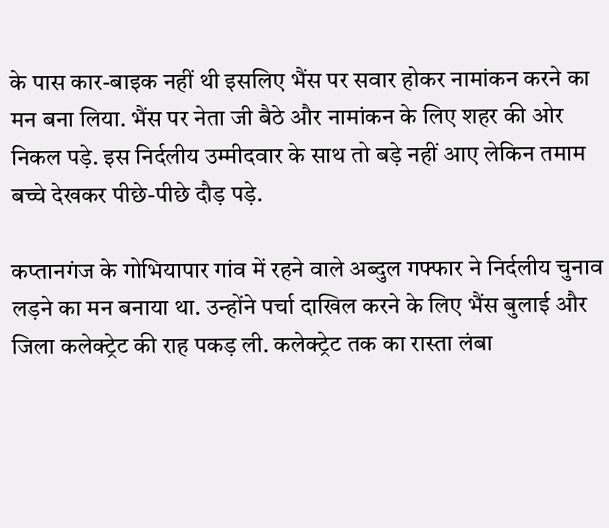के पास कार-बाइक नहीं थी इसलिए भैंस पर सवार होकर नामांकन करने का मन बना लिया. भैंस पर नेता जी बैठे और नामांकन के लिए शहर की ओर निकल पड़े. इस निर्दलीय उम्मीदवार के साथ तो बड़े नहीं आए लेकिन तमाम बच्चे देखकर पीछे-पीछे दौड़ पड़े.

कप्तानगंज के गोभियापार गांव में रहने वाले अब्दुल गफ्फार ने निर्दलीय चुनाव लड़ने का मन बनाया था. उन्होंने पर्चा दाखिल करने के लिए भैंस बुलाई और जिला कलेक्ट्रेट की राह पकड़ ली. कलेक्ट्रेट तक का रास्ता लंबा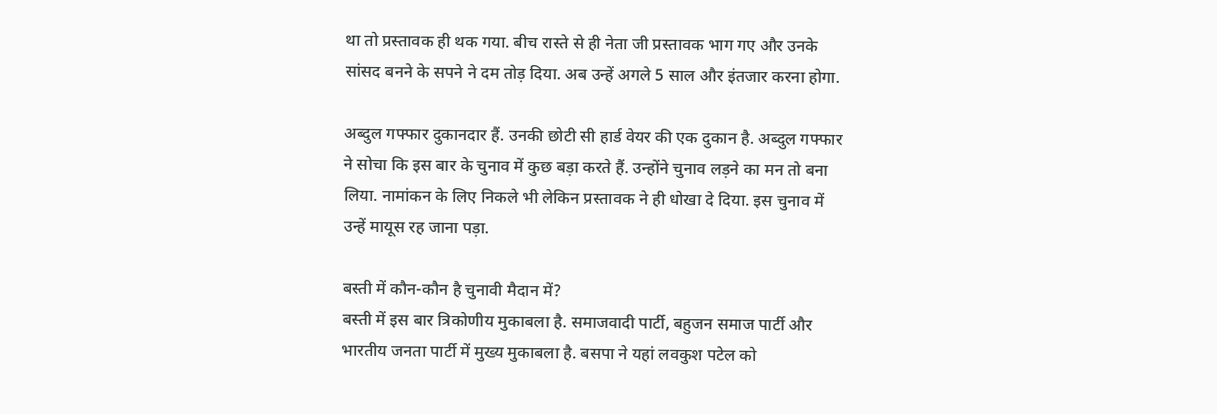था तो प्रस्तावक ही थक गया. बीच रास्ते से ही नेता जी प्रस्तावक भाग गए और उनके सांसद बनने के सपने ने दम तोड़ दिया. अब उन्हें अगले 5 साल और इंतजार करना होगा.

अब्दुल गफ्फार दुकानदार हैं. उनकी छोटी सी हार्ड वेयर की एक दुकान है. अब्दुल गफ्फार ने सोचा कि इस बार के चुनाव में कुछ बड़ा करते हैं. उन्होंने चुनाव लड़ने का मन तो बना लिया. नामांकन के लिए निकले भी लेकिन प्रस्तावक ने ही धोखा दे दिया. इस चुनाव में उन्हें मायूस रह जाना पड़ा.

बस्ती में कौन-कौन है चुनावी मैदान में?
बस्ती में इस बार त्रिकोणीय मुकाबला है. समाजवादी पार्टी, बहुजन समाज पार्टी और भारतीय जनता पार्टी में मुख्य मुकाबला है. बसपा ने यहां लवकुश पटेल को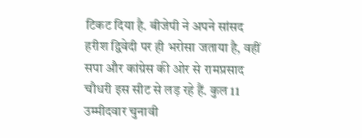टिकट दिया है. बीजेपी ने अपने सांसद हरीश द्विवेदी पर ही भरोसा जताया है, वहीं सपा और कांग्रेस की ओर से रामप्रसाद चौधरी इस सीट से लड़ रहे हैं. कुल 11 उम्मीदवार चुनावी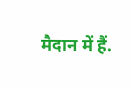मैदान में हैं.